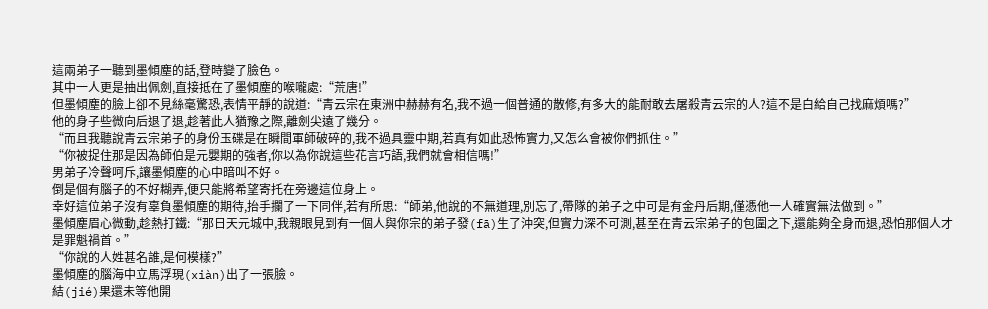這兩弟子一聽到墨傾塵的話,登時變了臉色。
其中一人更是抽出佩劍,直接抵在了墨傾塵的喉嚨處:“荒唐!”
但墨傾塵的臉上卻不見絲毫驚恐,表情平靜的說道:“青云宗在東洲中赫赫有名,我不過一個普通的散修,有多大的能耐敢去屠殺青云宗的人?這不是白給自己找麻煩嗎?”
他的身子些微向后退了退,趁著此人猶豫之際,離劍尖遠了幾分。
“而且我聽說青云宗弟子的身份玉碟是在瞬間軍師破碎的,我不過具靈中期,若真有如此恐怖實力,又怎么會被你們抓住。”
“你被捉住那是因為師伯是元嬰期的強者,你以為你說這些花言巧語,我們就會相信嗎!”
男弟子冷聲呵斥,讓墨傾塵的心中暗叫不好。
倒是個有腦子的不好糊弄,便只能將希望寄托在旁邊這位身上。
幸好這位弟子沒有辜負墨傾塵的期待,抬手攔了一下同伴,若有所思:“師弟,他說的不無道理,別忘了,帶隊的弟子之中可是有金丹后期,僅憑他一人確實無法做到。”
墨傾塵眉心微動,趁熱打鐵:“那日天元城中,我親眼見到有一個人與你宗的弟子發(fā)生了沖突,但實力深不可測,甚至在青云宗弟子的包圍之下,還能夠全身而退,恐怕那個人才是罪魁禍首。”
“你說的人姓甚名誰,是何模樣?”
墨傾塵的腦海中立馬浮現(xiàn)出了一張臉。
結(jié)果還未等他開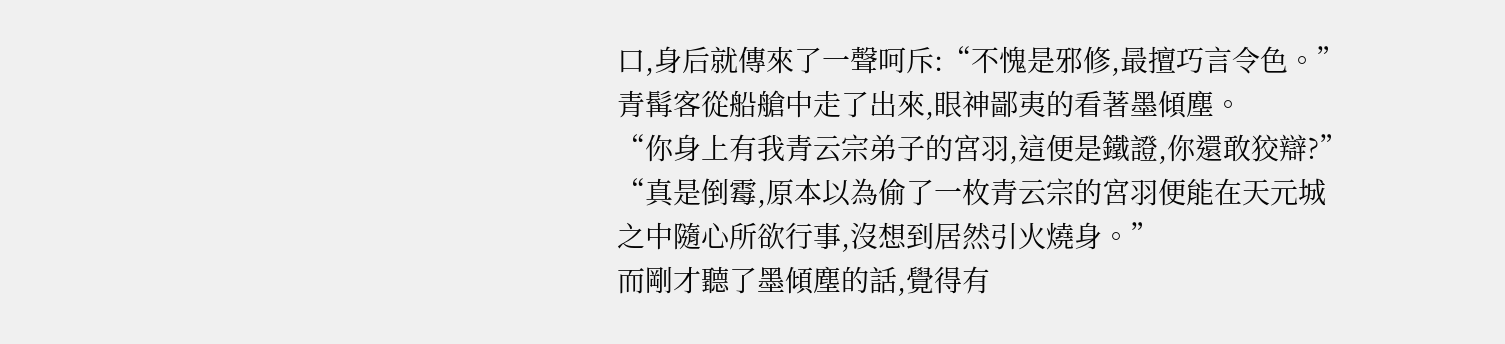口,身后就傳來了一聲呵斥:“不愧是邪修,最擅巧言令色。”
青髯客從船艙中走了出來,眼神鄙夷的看著墨傾塵。
“你身上有我青云宗弟子的宮羽,這便是鐵證,你還敢狡辯?”
“真是倒霉,原本以為偷了一枚青云宗的宮羽便能在天元城之中隨心所欲行事,沒想到居然引火燒身。”
而剛才聽了墨傾塵的話,覺得有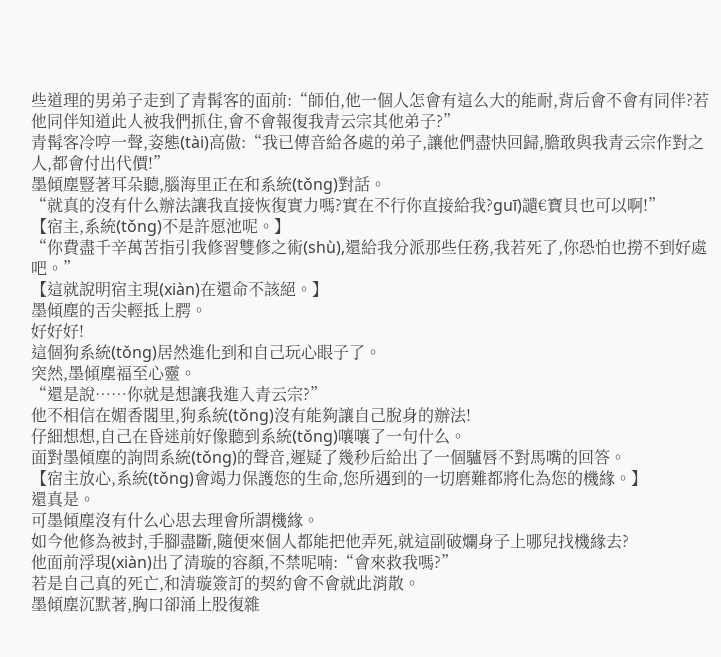些道理的男弟子走到了青髯客的面前:“師伯,他一個人怎會有這么大的能耐,背后會不會有同伴?若他同伴知道此人被我們抓住,會不會報復我青云宗其他弟子?”
青髯客冷哼一聲,姿態(tài)高傲:“我已傳音給各處的弟子,讓他們盡快回歸,膽敢與我青云宗作對之人,都會付出代價!”
墨傾塵豎著耳朵聽,腦海里正在和系統(tǒng)對話。
“就真的沒有什么辦法讓我直接恢復實力嗎?實在不行你直接給我?guī)讉€寶貝也可以啊!”
【宿主,系統(tǒng)不是許愿池呢。】
“你費盡千辛萬苦指引我修習雙修之術(shù),還給我分派那些任務,我若死了,你恐怕也撈不到好處吧。”
【這就說明宿主現(xiàn)在還命不該絕。】
墨傾塵的舌尖輕抵上腭。
好好好!
這個狗系統(tǒng)居然進化到和自己玩心眼子了。
突然,墨傾塵福至心靈。
“還是說……你就是想讓我進入青云宗?”
他不相信在媚香閣里,狗系統(tǒng)沒有能夠讓自己脫身的辦法!
仔細想想,自己在昏迷前好像聽到系統(tǒng)嚷嚷了一句什么。
面對墨傾塵的詢問系統(tǒng)的聲音,遲疑了幾秒后給出了一個驢唇不對馬嘴的回答。
【宿主放心,系統(tǒng)會竭力保護您的生命,您所遇到的一切磨難都將化為您的機緣。】
還真是。
可墨傾塵沒有什么心思去理會所謂機緣。
如今他修為被封,手腳盡斷,隨便來個人都能把他弄死,就這副破爛身子上哪兒找機緣去?
他面前浮現(xiàn)出了清璇的容顏,不禁呢喃:“會來救我嗎?”
若是自己真的死亡,和清璇簽訂的契約會不會就此消散。
墨傾塵沉默著,胸口卻涌上股復雜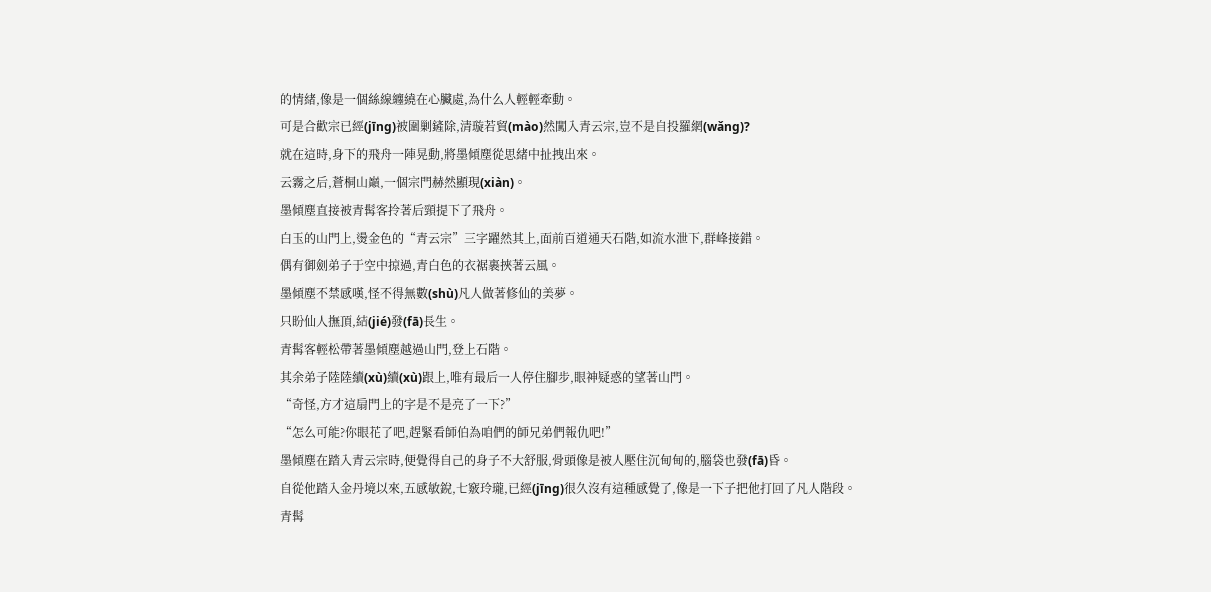的情緒,像是一個絲線纏繞在心臟處,為什么人輕輕牽動。
可是合歡宗已經(jīng)被圍剿鏟除,清璇若貿(mào)然闖入青云宗,豈不是自投羅網(wǎng)?
就在這時,身下的飛舟一陣晃動,將墨傾塵從思緒中扯拽出來。
云霧之后,蒼桐山巔,一個宗門赫然顯現(xiàn)。
墨傾塵直接被青髯客拎著后頸提下了飛舟。
白玉的山門上,燙金色的“青云宗”三字躍然其上,面前百道通天石階,如流水泄下,群峰接錯。
偶有御劍弟子于空中掠過,青白色的衣裾裹挾著云風。
墨傾塵不禁感嘆,怪不得無數(shù)凡人做著修仙的美夢。
只盼仙人撫頂,結(jié)發(fā)長生。
青髯客輕松帶著墨傾塵越過山門,登上石階。
其余弟子陸陸續(xù)續(xù)跟上,唯有最后一人停住腳步,眼神疑惑的望著山門。
“奇怪,方才這扇門上的字是不是亮了一下?”
“怎么可能?你眼花了吧,趕緊看師伯為咱們的師兄弟們報仇吧!”
墨傾塵在踏入青云宗時,便覺得自己的身子不大舒服,骨頭像是被人壓住沉甸甸的,腦袋也發(fā)昏。
自從他踏入金丹境以來,五感敏銳,七竅玲瓏,已經(jīng)很久沒有這種感覺了,像是一下子把他打回了凡人階段。
青髯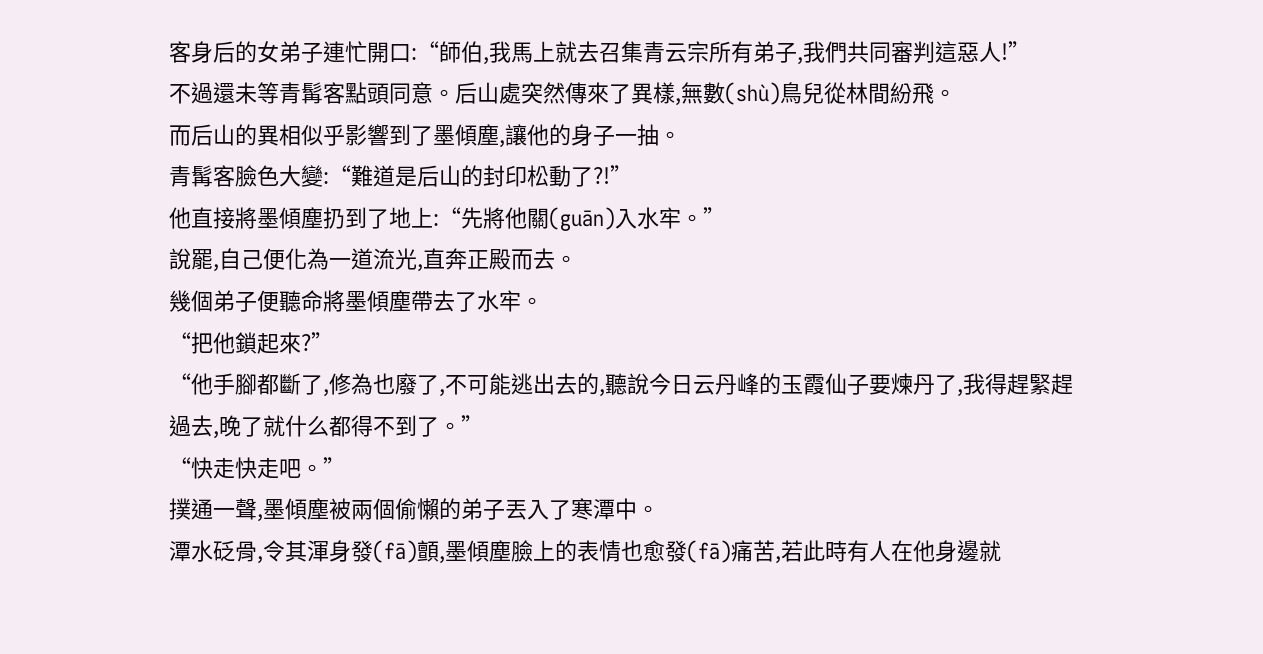客身后的女弟子連忙開口:“師伯,我馬上就去召集青云宗所有弟子,我們共同審判這惡人!”
不過還未等青髯客點頭同意。后山處突然傳來了異樣,無數(shù)鳥兒從林間紛飛。
而后山的異相似乎影響到了墨傾塵,讓他的身子一抽。
青髯客臉色大變:“難道是后山的封印松動了?!”
他直接將墨傾塵扔到了地上:“先將他關(guān)入水牢。”
說罷,自己便化為一道流光,直奔正殿而去。
幾個弟子便聽命將墨傾塵帶去了水牢。
“把他鎖起來?”
“他手腳都斷了,修為也廢了,不可能逃出去的,聽說今日云丹峰的玉霞仙子要煉丹了,我得趕緊趕過去,晚了就什么都得不到了。”
“快走快走吧。”
撲通一聲,墨傾塵被兩個偷懶的弟子丟入了寒潭中。
潭水砭骨,令其渾身發(fā)顫,墨傾塵臉上的表情也愈發(fā)痛苦,若此時有人在他身邊就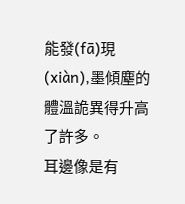能發(fā)現(xiàn),墨傾塵的體溫詭異得升高了許多。
耳邊像是有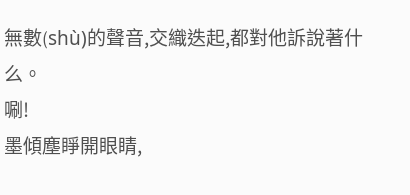無數(shù)的聲音,交織迭起,都對他訴說著什么。
唰!
墨傾塵睜開眼睛,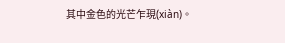其中金色的光芒乍現(xiàn)。